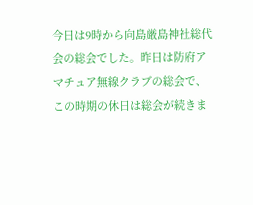今日は9時から向島厳島神社総代会の総会でした。昨日は防府アマチュア無線クラブの総会で、この時期の休日は総会が続きま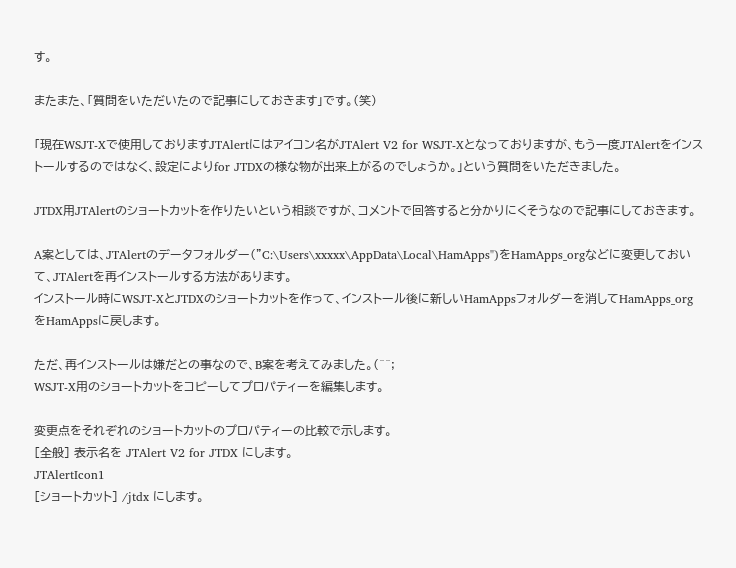す。

またまた、「質問をいただいたので記事にしておきます」です。(笑)

「現在WSJT-Xで使用しておりますJTAlertにはアイコン名がJTAlert V2 for WSJT-Xとなっておりますが、もう一度JTAlertをインストールするのではなく、設定によりfor JTDXの様な物が出来上がるのでしょうか。」という質問をいただきました。

JTDX用JTAlertのショートカットを作りたいという相談ですが、コメントで回答すると分かりにくそうなので記事にしておきます。

A案としては、JTAlertのデータフォルダー("C:\Users\xxxxx\AppData\Local\HamApps")をHamApps_orgなどに変更しておいて、JTAlertを再インストールする方法があります。
インストール時にWSJT-XとJTDXのショートカットを作って、インストール後に新しいHamAppsフォルダーを消してHamApps_orgをHamAppsに戻します。

ただ、再インストールは嫌だとの事なので、B案を考えてみました。(^^;
WSJT-X用のショートカットをコピーしてプロパティーを編集します。

変更点をそれぞれのショートカットのプロパティーの比較で示します。
[全般] 表示名を JTAlert V2 for JTDX にします。
JTAlertIcon1
[ショートカット] /jtdx にします。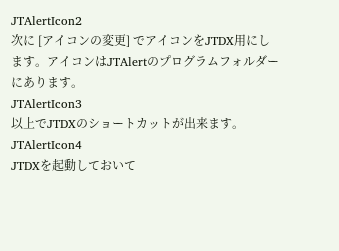JTAlertIcon2
次に [アイコンの変更] でアイコンをJTDX用にします。アイコンはJTAlertのプログラムフォルダーにあります。
JTAlertIcon3
以上でJTDXのショートカットが出来ます。
JTAlertIcon4
JTDXを起動しておいて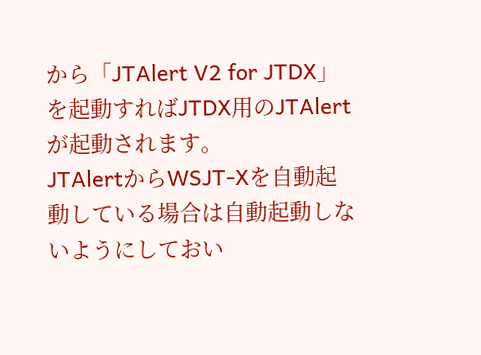から「JTAlert V2 for JTDX」を起動すればJTDX用のJTAlertが起動されます。
JTAlertからWSJT-Xを自動起動している場合は自動起動しないようにしておい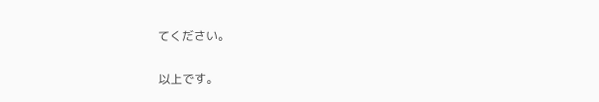てください。

以上です。